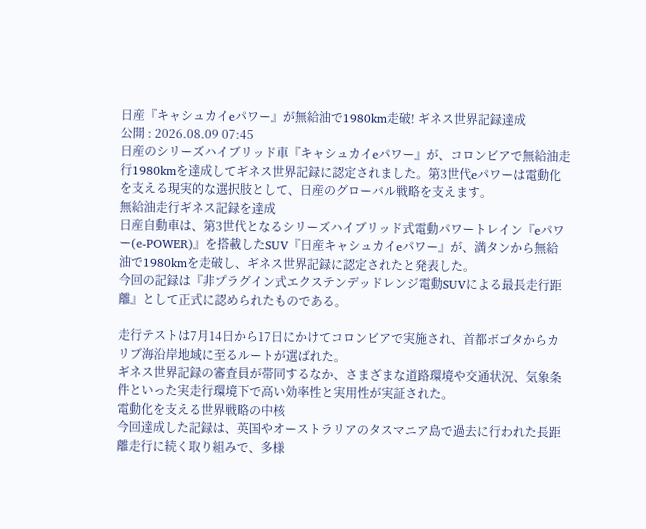日産『キャシュカイeパワー』が無給油で1980km走破! ギネス世界記録達成
公開 : 2026.08.09 07:45
日産のシリーズハイブリッド車『キャシュカイeパワー』が、コロンビアで無給油走行1980kmを達成してギネス世界記録に認定されました。第3世代eパワーは電動化を支える現実的な選択肢として、日産のグローバル戦略を支えます。
無給油走行ギネス記録を達成
日産自動車は、第3世代となるシリーズハイブリッド式電動パワートレイン『eパワー(e-POWER)』を搭載したSUV『日産キャシュカイeパワー』が、満タンから無給油で1980kmを走破し、ギネス世界記録に認定されたと発表した。
今回の記録は『非プラグイン式エクステンデッドレンジ電動SUVによる最長走行距離』として正式に認められたものである。

走行テストは7月14日から17日にかけてコロンビアで実施され、首都ボゴタからカリブ海沿岸地域に至るルートが選ばれた。
ギネス世界記録の審査員が帯同するなか、さまざまな道路環境や交通状況、気象条件といった実走行環境下で高い効率性と実用性が実証された。
電動化を支える世界戦略の中核
今回達成した記録は、英国やオーストラリアのタスマニア島で過去に行われた長距離走行に続く取り組みで、多様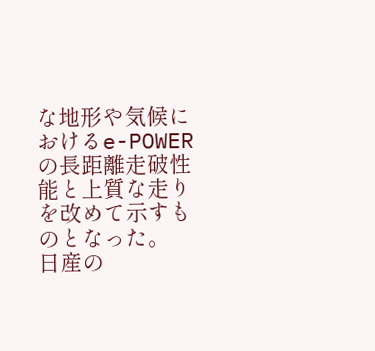な地形や気候におけるe-POWERの長距離走破性能と上質な走りを改めて示すものとなった。
日産の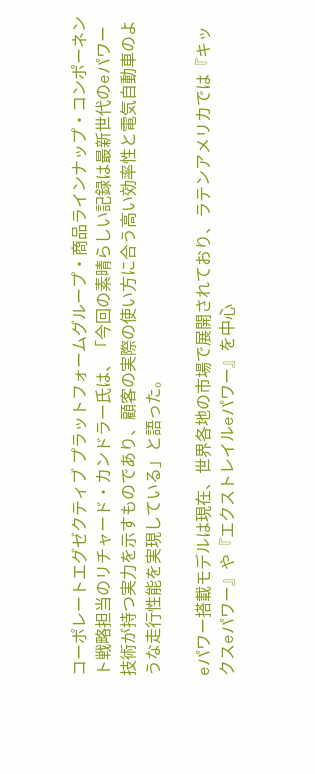コーポレートエグゼクティブ プラットフォームグループ・商品ラインナップ・コンポーネント戦略担当のリチャード・カンドラー氏は、「今回の素晴らしい記録は最新世代のeパワー技術が持つ実力を示すものであり、顧客の実際の使い方に合う高い効率性と電気自動車のような走行性能を実現している」と語った。

eパワー搭載モデルは現在、世界各地の市場で展開されており、ラテンアメリカでは『キックスeパワー』や『エクストレイルeパワー』を中心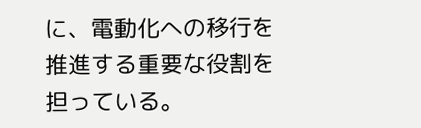に、電動化への移行を推進する重要な役割を担っている。